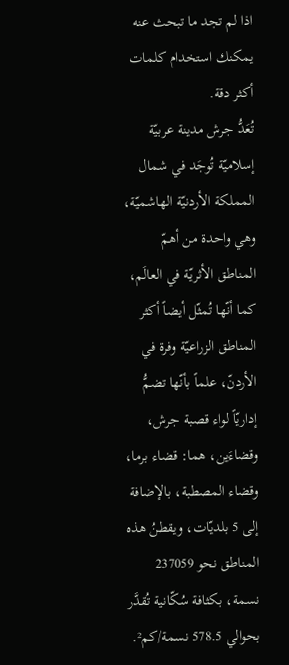اذا لم تجد ما تبحث عنه يمكنك استخدام كلمات أكثر دقة.
تُعَدُّ جرش مدينة عربيّة إسلاميّة تُوجَد في شمال المملكة الأردنيّة الهاشميّة، وهي واحدة من أهمّ المناطق الأثريّة في العالَم، كما أنّها تُمثّل أيضاً أكثر المناطق الزراعيّة وفرة في الأردنّ، علماً بأنّها تضمُّ إداريّاً لواء قصبة جرش، وقضاءَين، هما: قضاء برما، وقضاء المصطبة، بالإضافة إلى 5 بلديّات، ويقطنُ هذه المناطق نحو 237059 نسمة، بكثافة سُكّانية تُقدَّر بحوالي 578.5 نسمة/كم².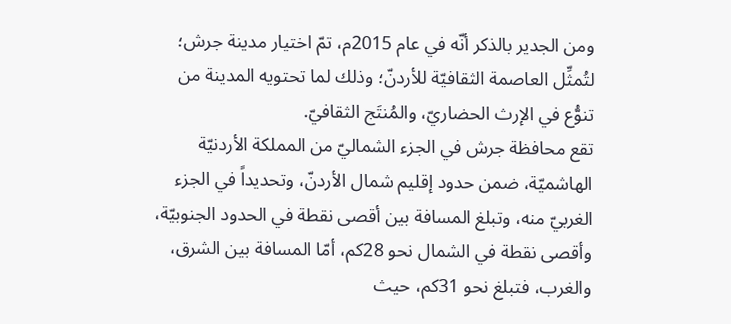ومن الجدير بالذكر أنّه في عام 2015م، تمّ اختيار مدينة جرش؛ لتُمثِّل العاصمة الثقافيّة للأردنّ؛ وذلك لما تحتويه المدينة من تنوُّع في الإرث الحضاريّ، والمُنتَج الثقافيّ.
تقع محافظة جرش في الجزء الشماليّ من المملكة الأردنيّة الهاشميّة، ضمن حدود إقليم شمال الأردنّ، وتحديداً في الجزء الغربيّ منه، وتبلغ المسافة بين أقصى نقطة في الحدود الجنوبيّة، وأقصى نقطة في الشمال نحو 28كم، أمّا المسافة بين الشرق، والغرب، فتبلغ نحو 31كم، حيث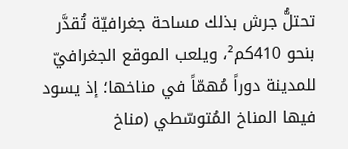تحتلُّ جرش بذلك مساحة جغرافيّة تُقدَّر بنحو 410كم²، ويلعب الموقع الجغرافيّ للمدينة دوراً مُهمّاً في مناخها؛ إذ يسود فيها المناخ المُتوسّطي (مناخ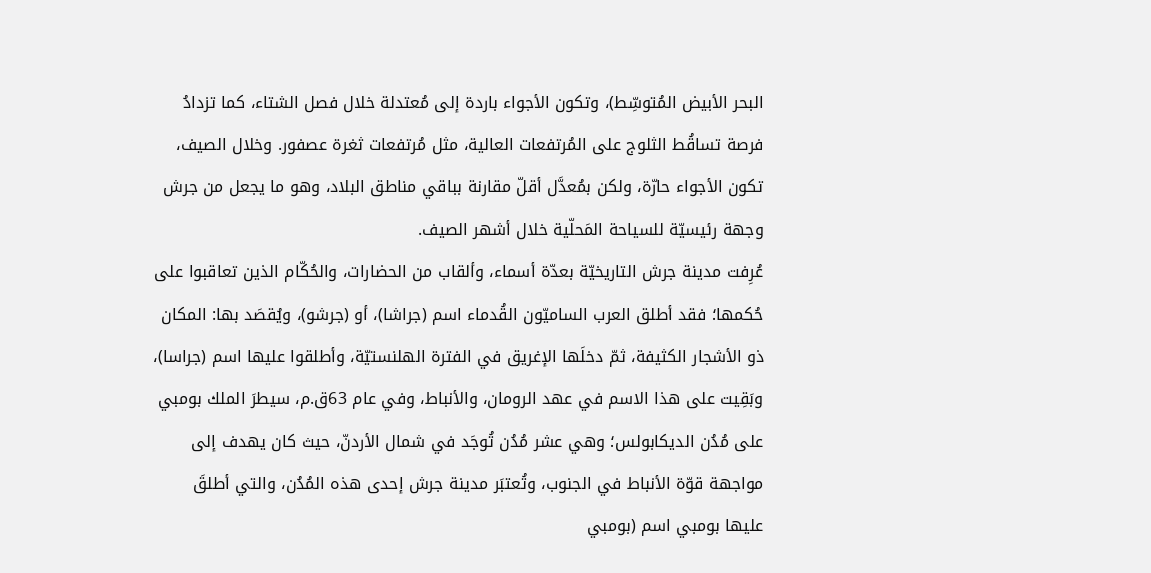البحر الأبيض المُتوسِّط)، وتكون الأجواء باردة إلى مُعتدلة خلال فصل الشتاء، كما تزدادُ فرصة تساقُط الثلوج على المُرتفعات العالية، مثل مُرتفعات ثغرة عصفور. وخلال الصيف، تكون الأجواء حارّة، ولكن بمُعدَّل أقلّ مقارنة بباقي مناطق البلاد، وهو ما يجعل من جرش وجهة رئيسيّة للسياحة المَحلّية خلال أشهر الصيف.
عُرِفت مدينة جرش التاريخيّة بعدّة أسماء، وألقاب من الحضارات، والحُكّام الذين تعاقبوا على حُكمها؛ فقد أطلق العرب الساميّون القُدماء اسم (جراشا)، أو (جرشو)، ويُقصَد بها: المكان ذو الأشجار الكثيفة، ثمّ دخلَها الإغريق في الفترة الهلنستيّة، وأطلقوا عليها اسم (جراسا)، وبَقِيت على هذا الاسم في عهد الرومان، والأنباط، وفي عام 63ق.م، سيطرَ الملك بومبي على مُدُن الديكابولس؛ وهي عشر مُدُن تُوجَد في شمال الأردنّ، حيث كان يهدف إلى مواجهة قوّة الأنباط في الجنوب، وتُعتبَر مدينة جرش إحدى هذه المُدُن، والتي أطلقَ عليها بومبي اسم (بومبي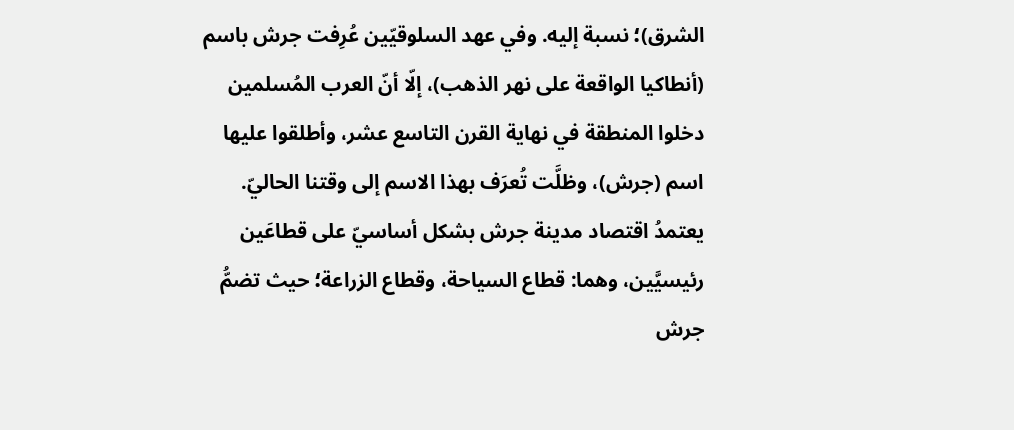الشرق)؛ نسبة إليه. وفي عهد السلوقيّين عُرِفت جرش باسم (أنطاكيا الواقعة على نهر الذهب)، إلّا أنّ العرب المُسلمين دخلوا المنطقة في نهاية القرن التاسع عشر، وأطلقوا عليها اسم (جرش)، وظلَّت تُعرَف بهذا الاسم إلى وقتنا الحاليّ.
يعتمدُ اقتصاد مدينة جرش بشكل أساسيّ على قطاعَين رئيسيَّين، وهما: قطاع السياحة، وقطاع الزراعة؛ حيث تضمُّ جرش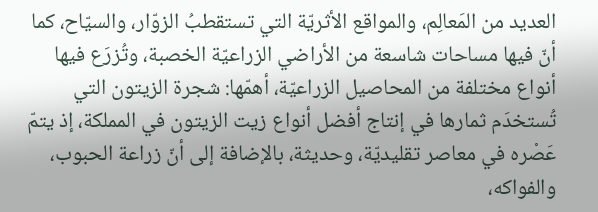العديد من المَعالِم، والمواقع الأثريّة التي تستقطبُ الزوّار، والسيّاح، كما أنّ فيها مساحات شاسعة من الأراضي الزراعيّة الخصبة، وتُزرَع فيها أنواع مختلفة من المحاصيل الزراعيّة، أهمّها: شجرة الزيتون التي تُستخدَم ثمارها في إنتاج أفضل أنواع زيت الزيتون في المملكة، إذ يتمّ عَصْره في معاصر تقليديّة، وحديثة، بالإضافة إلى أنّ زراعة الحبوب، والفواكه،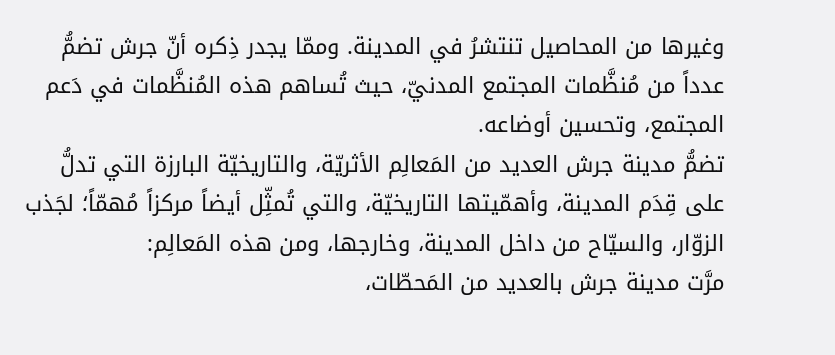وغيرها من المحاصيل تنتشرُ في المدينة. وممّا يجدر ذِكره أنّ جرش تضمُّ عدداً من مُنظَّمات المجتمع المدنيّ، حيث تُساهم هذه المُنظَّمات في دَعم المجتمع، وتحسين أوضاعه.
تضمُّ مدينة جرش العديد من المَعالِم الأثريّة، والتاريخيّة البارزة التي تدلُّ على قِدَم المدينة، وأهمّيتها التاريخيّة، والتي تُمثِّل أيضاً مركزاً مُهمّاً؛ لجَذب الزوّار، والسيّاح من داخل المدينة، وخارجها، ومن هذه المَعالِم:
مرَّت مدينة جرش بالعديد من المَحطّات،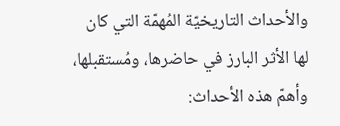والأحداث التاريخيّة المُهمّة التي كان لها الأثر البارز في حاضرها، ومُستقبلها، وأهمّ هذه الأحداث: